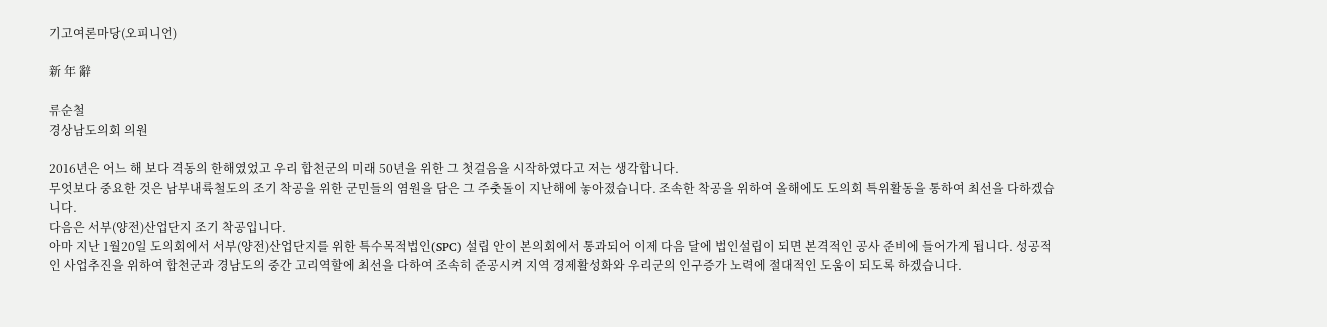기고여론마당(오피니언)

新 年 辭

류순철
경상남도의회 의원

2016년은 어느 해 보다 격동의 한해였었고 우리 합천군의 미래 50년을 위한 그 첫걸음을 시작하였다고 저는 생각합니다.
무엇보다 중요한 것은 남부내륙철도의 조기 착공을 위한 군민들의 염원을 담은 그 주춧돌이 지난해에 놓아졌습니다. 조속한 착공을 위하여 올해에도 도의회 특위활동을 통하여 최선을 다하겠습니다.
다음은 서부(양전)산업단지 조기 착공입니다.
아마 지난 1월20일 도의회에서 서부(양전)산업단지를 위한 특수목적법인(SPC) 설립 안이 본의회에서 통과되어 이제 다음 달에 법인설립이 되면 본격적인 공사 준비에 들어가게 됩니다. 성공적인 사업추진을 위하여 합천군과 경남도의 중간 고리역할에 최선을 다하여 조속히 준공시켜 지역 경제활성화와 우리군의 인구증가 노력에 절대적인 도움이 되도록 하겠습니다.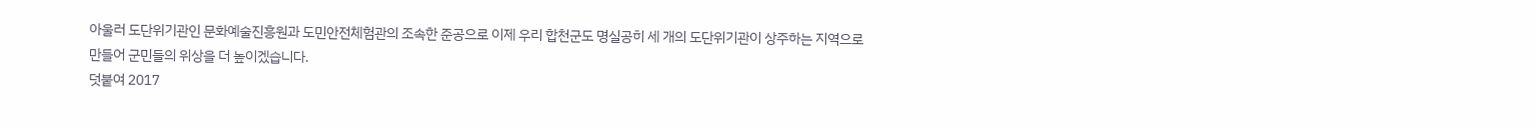아울러 도단위기관인 문화예술진흥원과 도민안전체험관의 조속한 준공으로 이제 우리 합천군도 명실공히 세 개의 도단위기관이 상주하는 지역으로 만들어 군민들의 위상을 더 높이겠습니다.
덧붙여 2017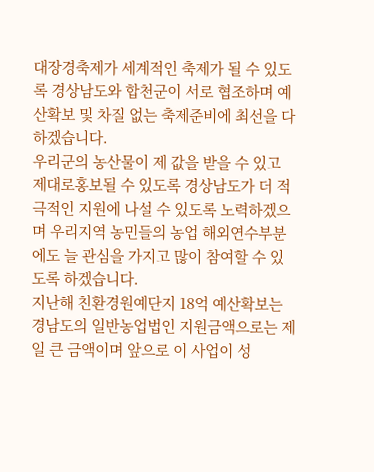대장경축제가 세계적인 축제가 될 수 있도록 경상남도와 합천군이 서로 협조하며 예산확보 및 차질 없는 축제준비에 최선을 다하겠습니다.
우리군의 농산물이 제 값을 받을 수 있고 제대로홍보될 수 있도록 경상남도가 더 적극적인 지원에 나설 수 있도록 노력하겠으며 우리지역 농민들의 농업 해외연수부분에도 늘 관심을 가지고 많이 참여할 수 있도록 하겠습니다.
지난해 친환경원예단지 18억 예산확보는 경남도의 일반농업법인 지원금액으로는 제일 큰 금액이며 앞으로 이 사업이 성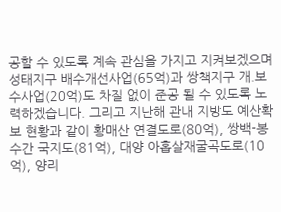공할 수 있도록 계속 관심을 가지고 지켜보겠으며 성태지구 배수개선사업(65억)과 쌍책지구 개.보수사업(20억)도 차질 없이 준공 될 수 있도록 노력하겠습니다. 그리고 지난해 관내 지방도 예산확보 현황과 같이 황매산 연결도로(80억), 쌍백-봉수간 국지도(81억), 대양 아홉살재굴곡도로(10억), 양리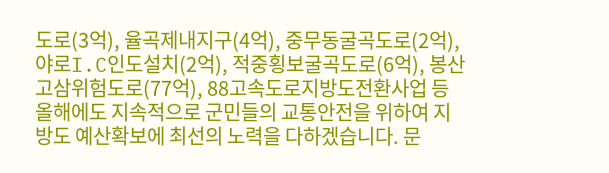도로(3억), 율곡제내지구(4억), 중무동굴곡도로(2억), 야로I.C인도설치(2억), 적중횡보굴곡도로(6억), 봉산고삼위험도로(77억), 88고속도로지방도전환사업 등 올해에도 지속적으로 군민들의 교통안전을 위하여 지방도 예산확보에 최선의 노력을 다하겠습니다. 문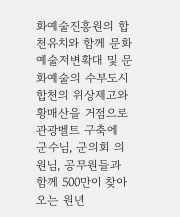화예술진흥원의 합천유치와 함께 문화예술저변확대 및 문화예술의 수부도시 합천의 위상제고와 황매산을 거점으로 관광벨트 구축에 군수님, 군의회 의원님, 공무원들과 함께 500만이 찾아오는 원년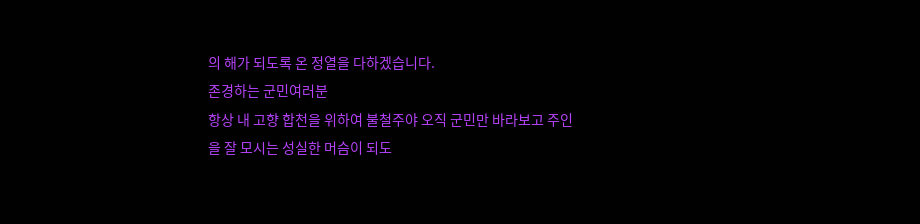의 해가 되도록 온 정열을 다하겠습니다.
존경하는 군민여러분
항상 내 고향 합천을 위하여 불철주야 오직 군민만 바라보고 주인을 잘 모시는 성실한 머슴이 되도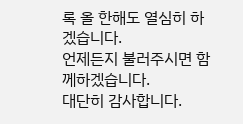록 올 한해도 열심히 하겠습니다.
언제든지 불러주시면 함께하겠습니다.
대단히 감사합니다.